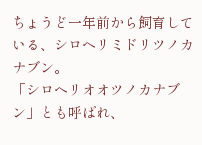ちょうど一年前から飼育している、シロヘリミドリツノカナブン。
「シロヘリオオツノカナブン」とも呼ばれ、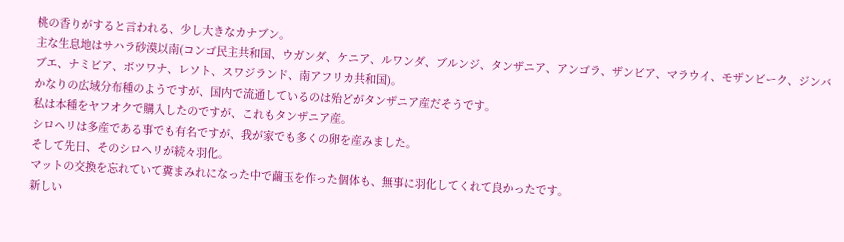桃の香りがすると言われる、少し大きなカナブン。
主な生息地はサハラ砂漠以南(コンゴ民主共和国、ウガンダ、ケニア、ルワンダ、ブルンジ、タンザニア、アンゴラ、ザンビア、マラウイ、モザンビーク、ジンバブエ、ナミビア、ボツワナ、レソト、スワジランド、南アフリカ共和国)。
かなりの広域分布種のようですが、国内で流通しているのは殆どがタンザニア産だそうです。
私は本種をヤフオクで購入したのですが、これもタンザニア産。
シロヘリは多産である事でも有名ですが、我が家でも多くの卵を産みました。
そして先日、そのシロヘリが続々羽化。
マットの交換を忘れていて糞まみれになった中で繭玉を作った個体も、無事に羽化してくれて良かったです。
新しい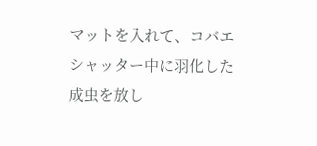マットを入れて、コバエシャッター中に羽化した成虫を放し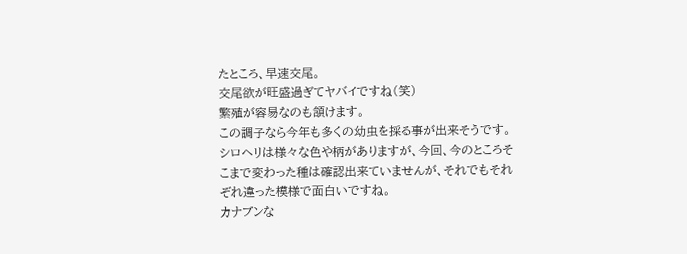たところ、早速交尾。
交尾欲が旺盛過ぎてヤバイですね(笑)
繁殖が容易なのも頷けます。
この調子なら今年も多くの幼虫を採る事が出来そうです。
シロヘリは様々な色や柄がありますが、今回、今のところそこまで変わった種は確認出来ていませんが、それでもそれぞれ違った模様で面白いですね。
カナブンな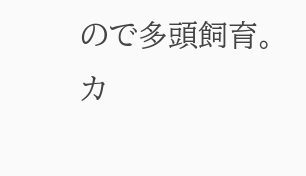ので多頭飼育。
カ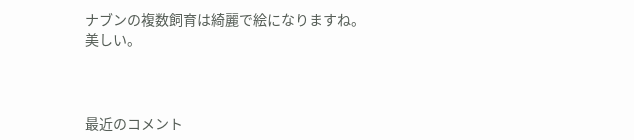ナブンの複数飼育は綺麗で絵になりますね。
美しい。



最近のコメント